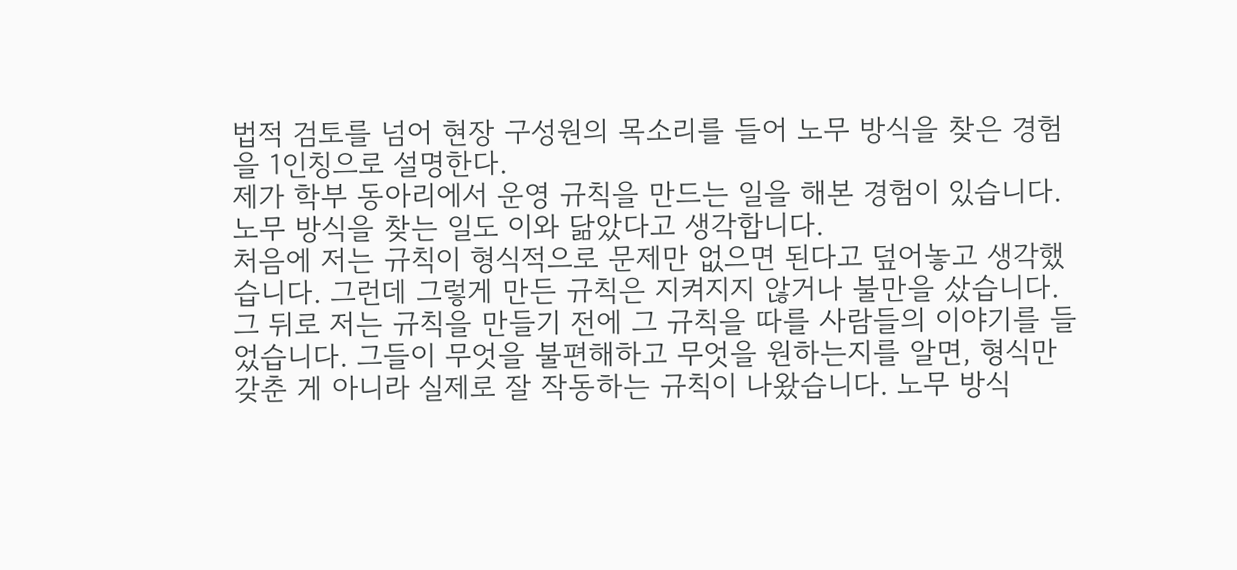법적 검토를 넘어 현장 구성원의 목소리를 들어 노무 방식을 찾은 경험을 1인칭으로 설명한다.
제가 학부 동아리에서 운영 규칙을 만드는 일을 해본 경험이 있습니다. 노무 방식을 찾는 일도 이와 닮았다고 생각합니다.
처음에 저는 규칙이 형식적으로 문제만 없으면 된다고 덮어놓고 생각했습니다. 그런데 그렇게 만든 규칙은 지켜지지 않거나 불만을 샀습니다.
그 뒤로 저는 규칙을 만들기 전에 그 규칙을 따를 사람들의 이야기를 들었습니다. 그들이 무엇을 불편해하고 무엇을 원하는지를 알면, 형식만 갖춘 게 아니라 실제로 잘 작동하는 규칙이 나왔습니다. 노무 방식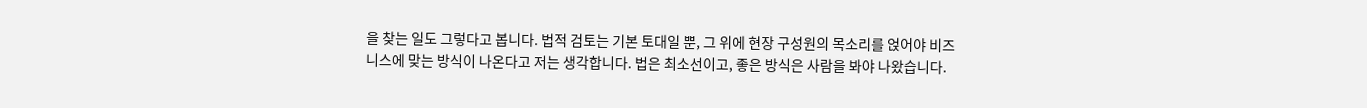을 찾는 일도 그렇다고 봅니다. 법적 검토는 기본 토대일 뿐, 그 위에 현장 구성원의 목소리를 얹어야 비즈니스에 맞는 방식이 나온다고 저는 생각합니다. 법은 최소선이고, 좋은 방식은 사람을 봐야 나왔습니다.